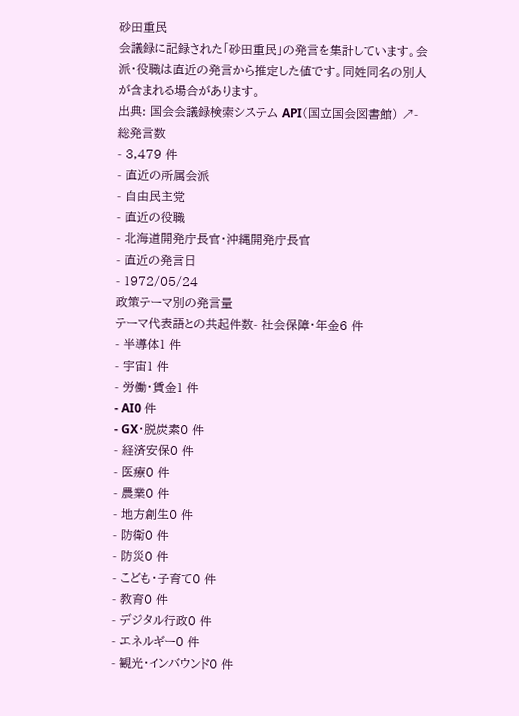砂田重民
会議録に記録された「砂田重民」の発言を集計しています。会派・役職は直近の発言から推定した値です。同姓同名の別人が含まれる場合があります。
出典: 国会会議録検索システム API(国立国会図書館) ↗- 総発言数
- 3,479 件
- 直近の所属会派
- 自由民主党
- 直近の役職
- 北海道開発庁長官・沖縄開発庁長官
- 直近の発言日
- 1972/05/24
政策テーマ別の発言量
テーマ代表語との共起件数- 社会保障・年金6 件
- 半導体1 件
- 宇宙1 件
- 労働・賃金1 件
- AI0 件
- GX・脱炭素0 件
- 経済安保0 件
- 医療0 件
- 農業0 件
- 地方創生0 件
- 防衛0 件
- 防災0 件
- こども・子育て0 件
- 教育0 件
- デジタル行政0 件
- エネルギー0 件
- 観光・インバウンド0 件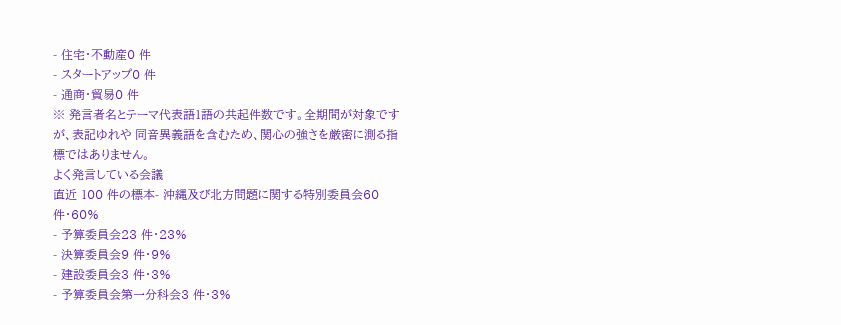- 住宅・不動産0 件
- スタートアップ0 件
- 通商・貿易0 件
※ 発言者名とテーマ代表語1語の共起件数です。全期間が対象ですが、表記ゆれや 同音異義語を含むため、関心の強さを厳密に測る指標ではありません。
よく発言している会議
直近 100 件の標本- 沖縄及び北方問題に関する特別委員会60 件・60%
- 予算委員会23 件・23%
- 決算委員会9 件・9%
- 建設委員会3 件・3%
- 予算委員会第一分科会3 件・3%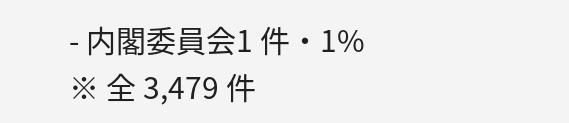- 内閣委員会1 件・1%
※ 全 3,479 件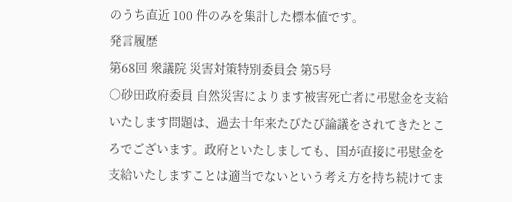のうち直近 100 件のみを集計した標本値です。
発言履歴
第68回 衆議院 災害対策特別委員会 第5号
○砂田政府委員 自然災害によります被害死亡者に弔慰金を支給いたします問題は、過去十年来たびたび論議をされてきたところでございます。政府といたしましても、国が直接に弔慰金を支給いたしますことは適当でないという考え方を持ち続けてま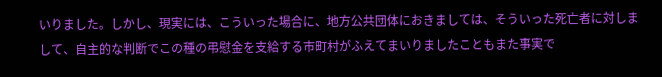いりました。しかし、現実には、こういった場合に、地方公共団体におきましては、そういった死亡者に対しまして、自主的な判断でこの種の弔慰金を支給する市町村がふえてまいりましたこともまた事実で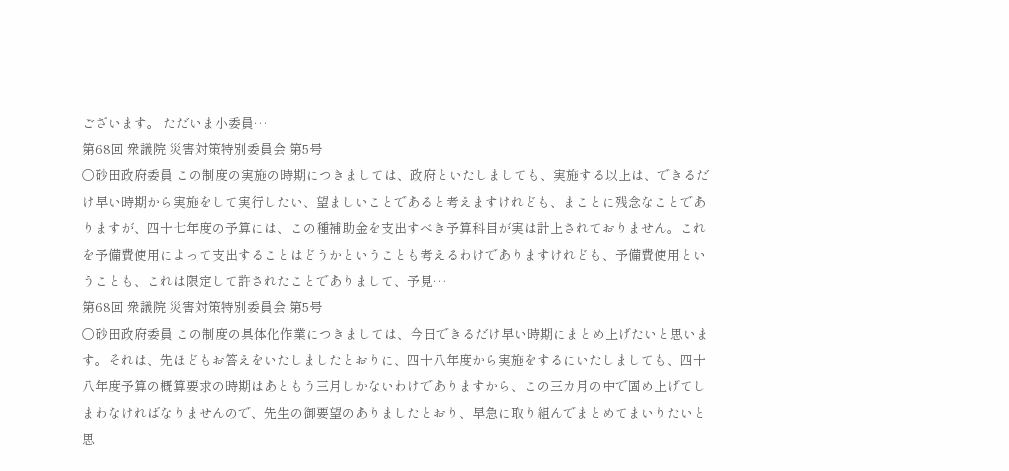ございます。 ただいま小委員…
第68回 衆議院 災害対策特別委員会 第5号
○砂田政府委員 この制度の実施の時期につきましては、政府といたしましても、実施する以上は、できるだけ早い時期から実施をして実行したい、望ましいことであると考えますけれども、まことに残念なことでありますが、四十七年度の予算には、この種補助金を支出すべき予算科目が実は計上されておりません。これを予備費使用によって支出することはどうかということも考えるわけでありますけれども、予備費使用ということも、これは限定して許されたことでありまして、予見…
第68回 衆議院 災害対策特別委員会 第5号
○砂田政府委員 この制度の具体化作業につきましては、今日できるだけ早い時期にまとめ上げたいと思います。それは、先ほどもお答えをいたしましたとおりに、四十八年度から実施をするにいたしましても、四十八年度予算の概算要求の時期はあともう三月しかないわけでありますから、この三カ月の中で固め上げてしまわなければなりませんので、先生の御要望のありましたとおり、早急に取り組んでまとめてまいりたいと思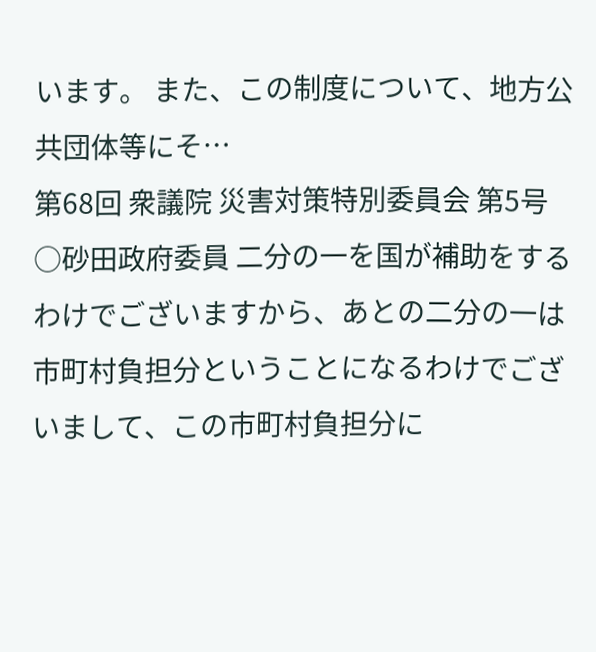います。 また、この制度について、地方公共団体等にそ…
第68回 衆議院 災害対策特別委員会 第5号
○砂田政府委員 二分の一を国が補助をするわけでございますから、あとの二分の一は市町村負担分ということになるわけでございまして、この市町村負担分に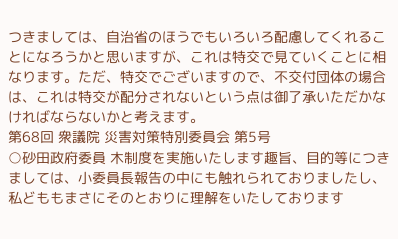つきましては、自治省のほうでもいろいろ配慮してくれることになろうかと思いますが、これは特交で見ていくことに相なります。ただ、特交でございますので、不交付団体の場合は、これは特交が配分されないという点は御了承いただかなければならないかと考えます。
第68回 衆議院 災害対策特別委員会 第5号
○砂田政府委員 木制度を実施いたします趣旨、目的等につきましては、小委員長報告の中にも触れられておりましたし、私どももまさにそのとおりに理解をいたしております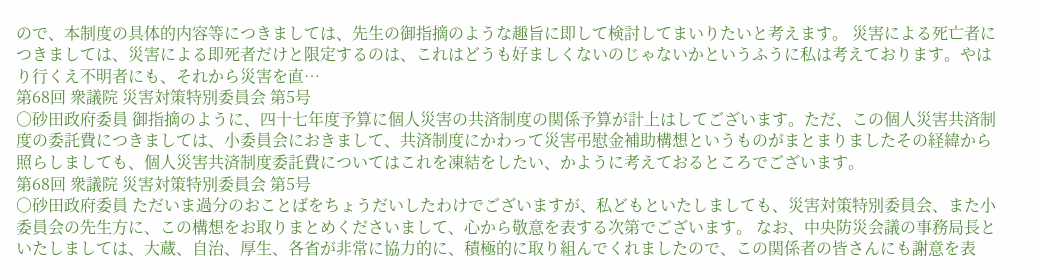ので、本制度の具体的内容等につきましては、先生の御指摘のような趣旨に即して検討してまいりたいと考えます。 災害による死亡者につきましては、災害による即死者だけと限定するのは、これはどうも好ましくないのじゃないかというふうに私は考えております。やはり行くえ不明者にも、それから災害を直…
第68回 衆議院 災害対策特別委員会 第5号
○砂田政府委員 御指摘のように、四十七年度予算に個人災害の共済制度の関係予算が計上はしてございます。ただ、この個人災害共済制度の委託費につきましては、小委員会におきまして、共済制度にかわって災害弔慰金補助構想というものがまとまりましたその経緯から照らしましても、個人災害共済制度委託費についてはこれを凍結をしたい、かように考えておるところでございます。
第68回 衆議院 災害対策特別委員会 第5号
○砂田政府委員 ただいま過分のおことばをちょうだいしたわけでございますが、私どもといたしましても、災害対策特別委員会、また小委員会の先生方に、この構想をお取りまとめくださいまして、心から敬意を表する次第でございます。 なお、中央防災会議の事務局長といたしましては、大蔵、自治、厚生、各省が非常に協力的に、積極的に取り組んでくれましたので、この関係者の皆さんにも謝意を表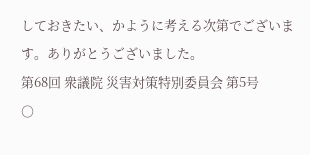しておきたい、かように考える次第でございます。ありがとうございました。
第68回 衆議院 災害対策特別委員会 第5号
○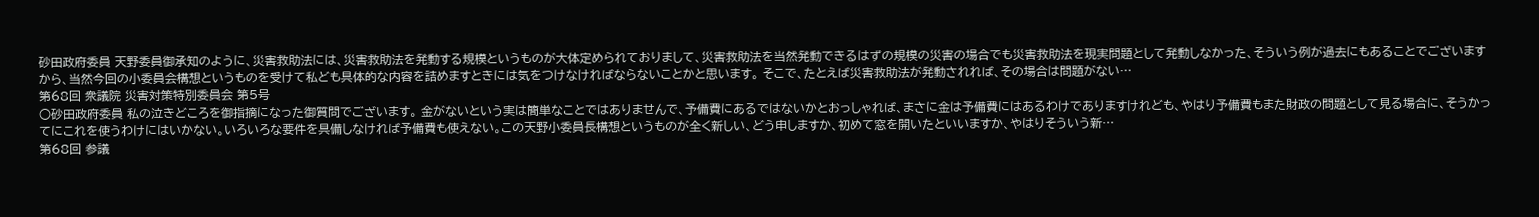砂田政府委員 天野委員御承知のように、災害救助法には、災害救助法を発動する規模というものが大体定められておりまして、災害救助法を当然発動できるはずの規模の災害の場合でも災害救助法を現実問題として発動しなかった、そういう例が過去にもあることでございますから、当然今回の小委員会構想というものを受けて私ども具体的な内容を詰めますときには気をつけなければならないことかと思います。 そこで、たとえば災害救助法が発動されれば、その場合は問題がない…
第68回 衆議院 災害対策特別委員会 第5号
○砂田政府委員 私の泣きどころを御指摘になった御質問でございます。 金がないという実は簡単なことではありませんで、予備費にあるではないかとおっしゃれば、まさに金は予備費にはあるわけでありますけれども、やはり予備費もまた財政の問題として見る場合に、そうかってにこれを使うわけにはいかない。いろいろな要件を具備しなければ予備費も使えない。この天野小委員長構想というものが全く新しい、どう申しますか、初めて窓を開いたといいますか、やはりそういう新…
第68回 参議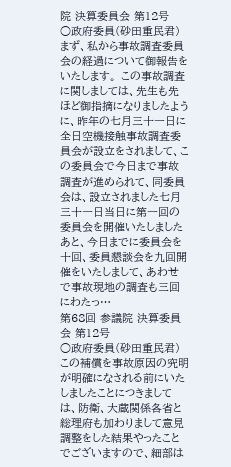院 決算委員会 第12号
○政府委員(砂田重民君) まず、私から事故調査委員会の経過について御報告をいたします。 この事故調査に関しましては、先生も先ほど御指摘になりましたように、昨年の七月三十一日に全日空機接触事故調査委員会が設立をされまして、この委員会で今日まで事故調査が進められて、同委員会は、設立されました七月三十一日当日に第一回の委員会を開催いたしましたあと、今日までに委員会を十回、委員懇談会を九回開催をいたしまして、あわせで事故現地の調査も三回にわたっ…
第68回 参議院 決算委員会 第12号
○政府委員(砂田重民君) この補償を事故原因の究明が明確になされる前にいたしましたことにつきましては、防衛、大蔵関係各省と総理府も加わりまして意見調整をした結果やったことでございますので、細部は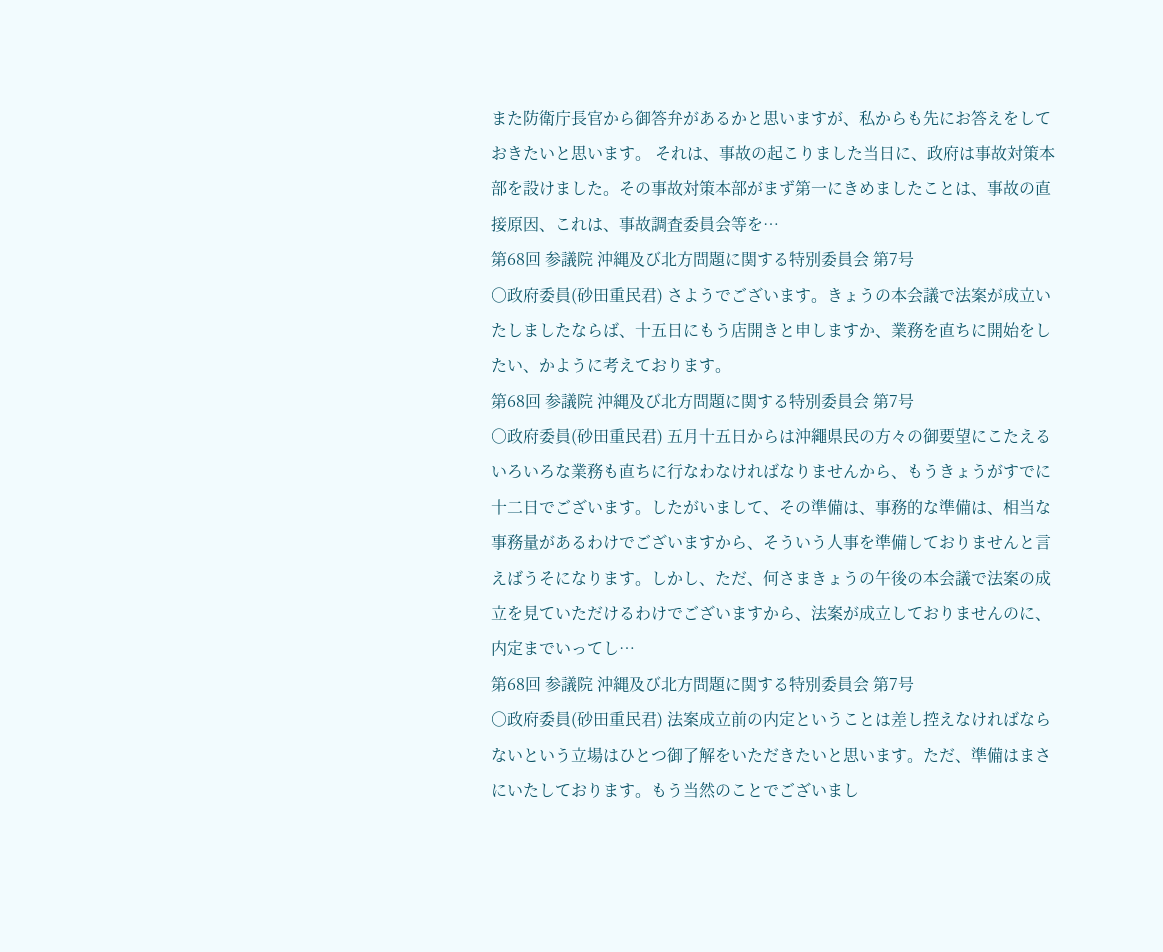また防衛庁長官から御答弁があるかと思いますが、私からも先にお答えをしておきたいと思います。 それは、事故の起こりました当日に、政府は事故対策本部を設けました。その事故対策本部がまず第一にきめましたことは、事故の直接原因、これは、事故調査委員会等を…
第68回 参議院 沖縄及び北方問題に関する特別委員会 第7号
○政府委員(砂田重民君) さようでございます。きょうの本会議で法案が成立いたしましたならば、十五日にもう店開きと申しますか、業務を直ちに開始をしたい、かように考えております。
第68回 参議院 沖縄及び北方問題に関する特別委員会 第7号
○政府委員(砂田重民君) 五月十五日からは沖繩県民の方々の御要望にこたえるいろいろな業務も直ちに行なわなければなりませんから、もうきょうがすでに十二日でございます。したがいまして、その準備は、事務的な準備は、相当な事務量があるわけでございますから、そういう人事を準備しておりませんと言えばうそになります。しかし、ただ、何さまきょうの午後の本会議で法案の成立を見ていただけるわけでございますから、法案が成立しておりませんのに、内定までいってし…
第68回 参議院 沖縄及び北方問題に関する特別委員会 第7号
○政府委員(砂田重民君) 法案成立前の内定ということは差し控えなければならないという立場はひとつ御了解をいただきたいと思います。ただ、準備はまさにいたしております。もう当然のことでございまし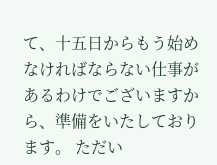て、十五日からもう始めなければならない仕事があるわけでございますから、準備をいたしております。 ただい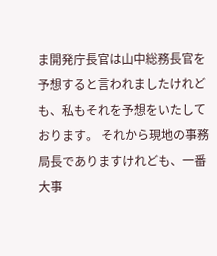ま開発庁長官は山中総務長官を予想すると言われましたけれども、私もそれを予想をいたしております。 それから現地の事務局長でありますけれども、一番大事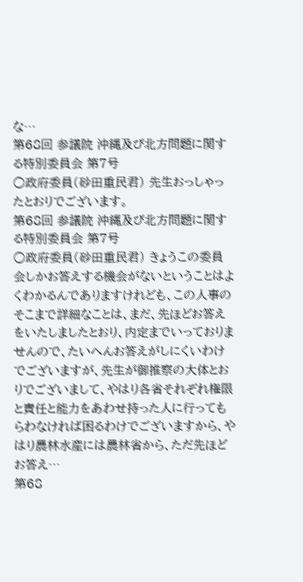な…
第68回 参議院 沖縄及び北方問題に関する特別委員会 第7号
○政府委員(砂田重民君) 先生おっしゃったとおりでございます。
第68回 参議院 沖縄及び北方問題に関する特別委員会 第7号
○政府委員(砂田重民君) きょうこの委員会しかお答えする機会がないということはよくわかるんでありますけれども、この人事のそこまで詳細なことは、まだ、先ほどお答えをいたしましたとおり、内定までいっておりませんので、たいへんお答えがしにくいわけでございますが、先生が御推察の大体とおりでございまして、やはり各省それぞれ権限と責任と能力をあわせ持った人に行ってもらわなければ困るわけでございますから、やはり農林水産には農林省から、ただ先ほどお答え…
第68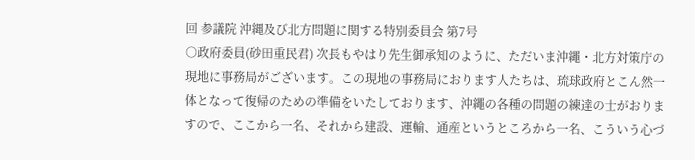回 参議院 沖縄及び北方問題に関する特別委員会 第7号
○政府委員(砂田重民君) 次長もやはり先生御承知のように、ただいま沖繩・北方対策庁の現地に事務局がございます。この現地の事務局におります人たちは、琉球政府とこん然一体となって復帰のための準備をいたしております、沖繩の各種の問題の練達の士がおりますので、ここから一名、それから建設、運輸、通産というところから一名、こういう心づ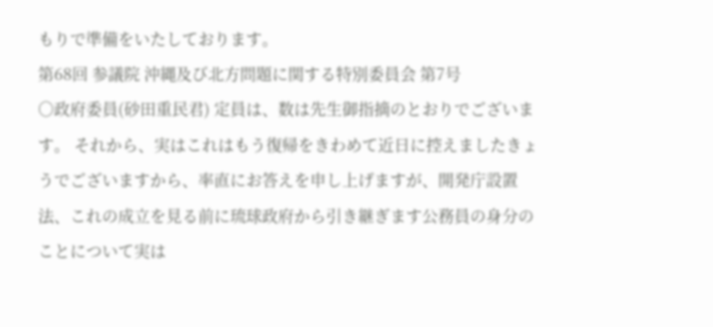もりで準備をいたしております。
第68回 参議院 沖縄及び北方問題に関する特別委員会 第7号
○政府委員(砂田重民君) 定員は、数は先生御指摘のとおりでございます。 それから、実はこれはもう復帰をきわめて近日に控えましたきょうでございますから、率直にお答えを申し上げますが、開発庁設置法、これの成立を見る前に琉球政府から引き継ぎます公務員の身分のことについて実は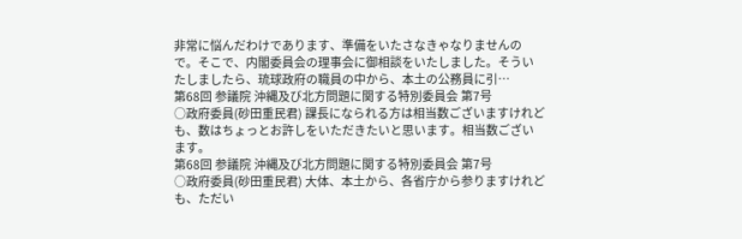非常に悩んだわけであります、準備をいたさなきゃなりませんので。そこで、内閣委員会の理事会に御相談をいたしました。そういたしましたら、琉球政府の職員の中から、本土の公務員に引…
第68回 参議院 沖縄及び北方問題に関する特別委員会 第7号
○政府委員(砂田重民君) 課長になられる方は相当数ございますけれども、数はちょっとお許しをいただきたいと思います。相当数ございます。
第68回 参議院 沖縄及び北方問題に関する特別委員会 第7号
○政府委員(砂田重民君) 大体、本土から、各省庁から参りますけれども、ただい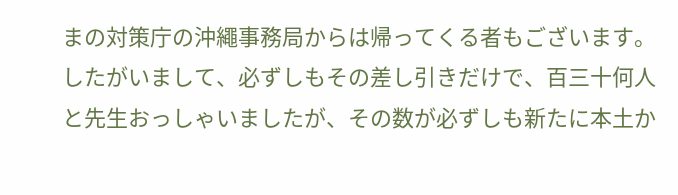まの対策庁の沖繩事務局からは帰ってくる者もございます。したがいまして、必ずしもその差し引きだけで、百三十何人と先生おっしゃいましたが、その数が必ずしも新たに本土か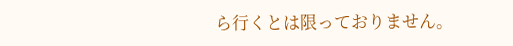ら行くとは限っておりません。